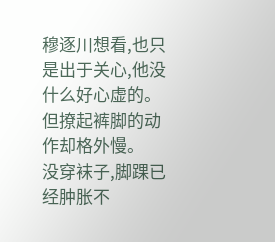穆逐川想看,也只是出于关心,他没什么好心虚的。
但撩起裤脚的动作却格外慢。
没穿袜子,脚踝已经肿胀不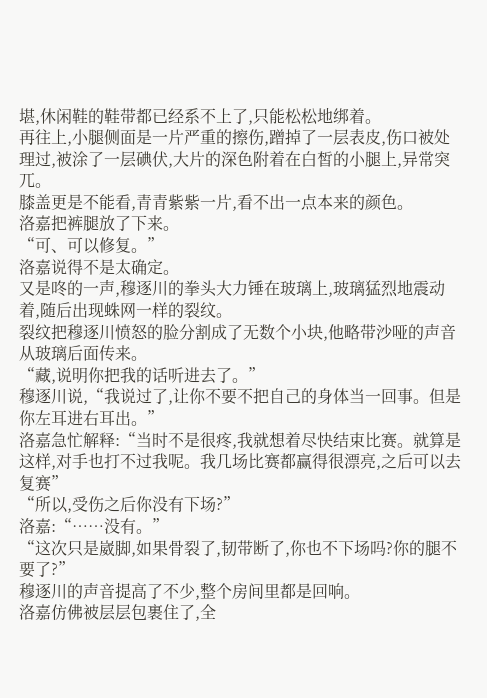堪,休闲鞋的鞋带都已经系不上了,只能松松地绑着。
再往上,小腿侧面是一片严重的擦伤,蹭掉了一层表皮,伤口被处理过,被涂了一层碘伏,大片的深色附着在白皙的小腿上,异常突兀。
膝盖更是不能看,青青紫紫一片,看不出一点本来的颜色。
洛嘉把裤腿放了下来。
“可、可以修复。”
洛嘉说得不是太确定。
又是咚的一声,穆逐川的拳头大力锤在玻璃上,玻璃猛烈地震动着,随后出现蛛网一样的裂纹。
裂纹把穆逐川愤怒的脸分割成了无数个小块,他略带沙哑的声音从玻璃后面传来。
“藏,说明你把我的话听进去了。”
穆逐川说,“我说过了,让你不要不把自己的身体当一回事。但是你左耳进右耳出。”
洛嘉急忙解释:“当时不是很疼,我就想着尽快结束比赛。就算是这样,对手也打不过我呢。我几场比赛都赢得很漂亮,之后可以去复赛”
“所以,受伤之后你没有下场?”
洛嘉:“……没有。”
“这次只是崴脚,如果骨裂了,韧带断了,你也不下场吗?你的腿不要了?”
穆逐川的声音提高了不少,整个房间里都是回响。
洛嘉仿佛被层层包裹住了,全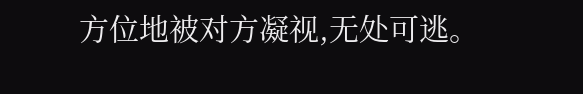方位地被对方凝视,无处可逃。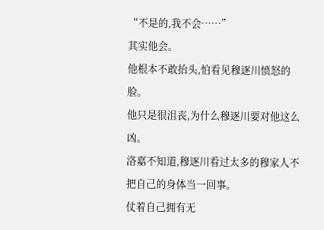“不是的,我不会……”
其实他会。
他根本不敢抬头,怕看见穆逐川愤怒的脸。
他只是很沮丧,为什么穆逐川要对他这么凶。
洛嘉不知道,穆逐川看过太多的穆家人不把自己的身体当一回事。
仗着自己拥有无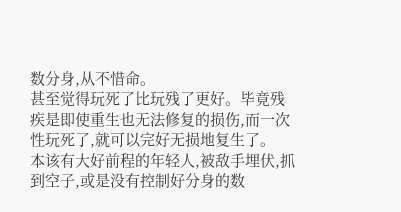数分身,从不惜命。
甚至觉得玩死了比玩残了更好。毕竟残疾是即使重生也无法修复的损伤,而一次性玩死了,就可以完好无损地复生了。
本该有大好前程的年轻人,被敌手埋伏,抓到空子,或是没有控制好分身的数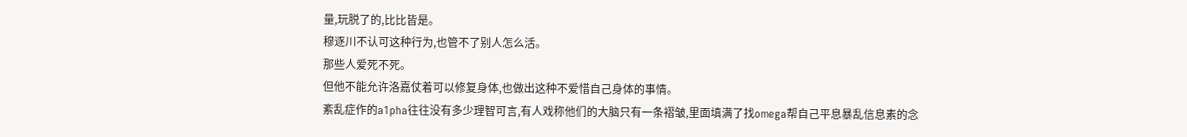量,玩脱了的,比比皆是。
穆逐川不认可这种行为,也管不了别人怎么活。
那些人爱死不死。
但他不能允许洛嘉仗着可以修复身体,也做出这种不爱惜自己身体的事情。
紊乱症作的a1pha往往没有多少理智可言,有人戏称他们的大脑只有一条褶皱,里面填满了找omega帮自己平息暴乱信息素的念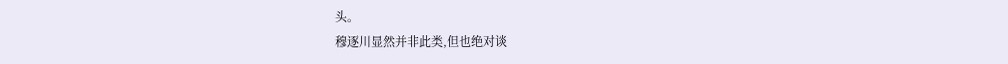头。
穆逐川显然并非此类,但也绝对谈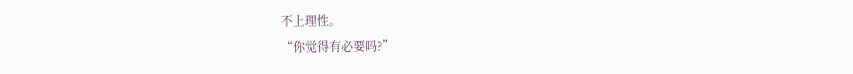不上理性。
“你觉得有必要吗?”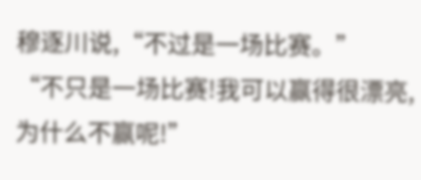穆逐川说,“不过是一场比赛。”
“不只是一场比赛!我可以赢得很漂亮,为什么不赢呢!”